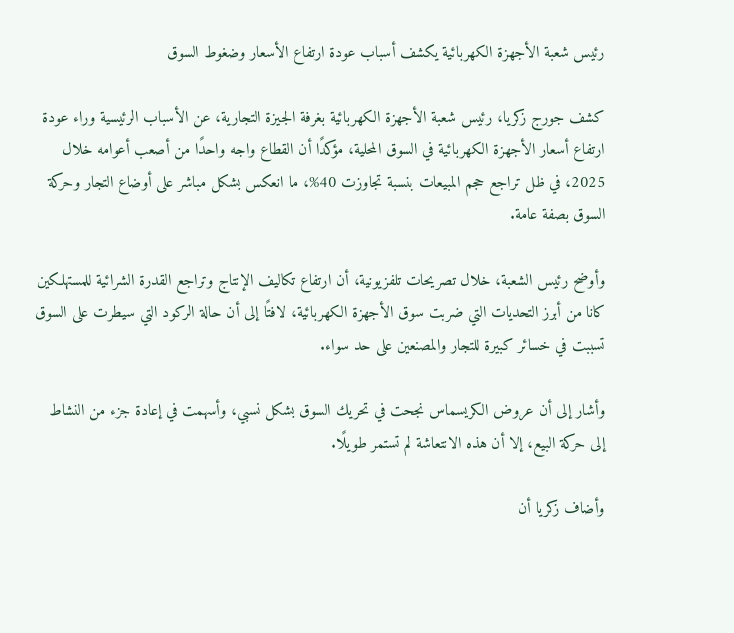رئيس شعبة الأجهزة الكهربائية يكشف أسباب عودة ارتفاع الأسعار وضغوط السوق

كشف جورج زكريا، رئيس شعبة الأجهزة الكهربائية بغرفة الجيزة التجارية، عن الأسباب الرئيسية وراء عودة ارتفاع أسعار الأجهزة الكهربائية في السوق المحلية، مؤكدًا أن القطاع واجه واحدًا من أصعب أعوامه خلال 2025، في ظل تراجع حجم المبيعات بنسبة تجاوزت 40%، ما انعكس بشكل مباشر على أوضاع التجار وحركة السوق بصفة عامة.

وأوضح رئيس الشعبة، خلال تصريحات تلفزيونية، أن ارتفاع تكاليف الإنتاج وتراجع القدرة الشرائية للمستهلكين كانا من أبرز التحديات التي ضربت سوق الأجهزة الكهربائية، لافتًا إلى أن حالة الركود التي سيطرت على السوق تسببت في خسائر كبيرة للتجار والمصنعين على حد سواء.

وأشار إلى أن عروض الكريسماس نجحت في تحريك السوق بشكل نسبي، وأسهمت في إعادة جزء من النشاط إلى حركة البيع، إلا أن هذه الانتعاشة لم تستمر طويلًا.

وأضاف زكريا أن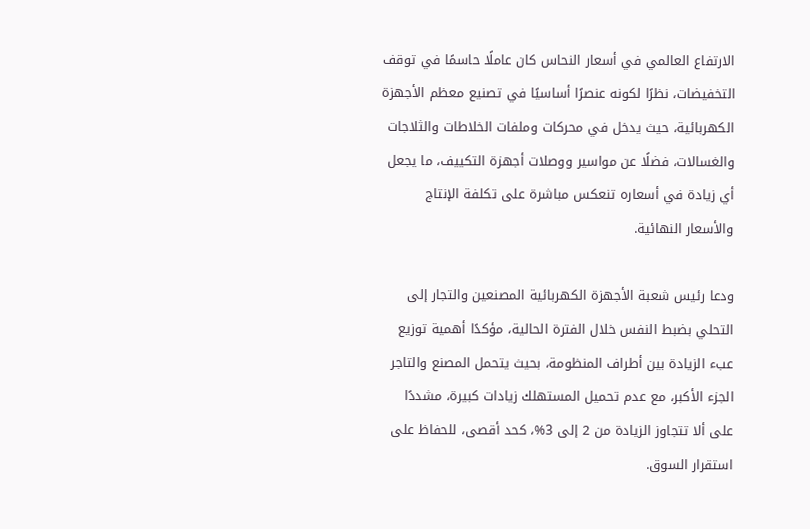الارتفاع العالمي في أسعار النحاس كان عاملًا حاسمًا في توقف التخفيضات، نظرًا لكونه عنصرًا أساسيًا في تصنيع معظم الأجهزة الكهربائية، حيث يدخل في محركات وملفات الخلاطات والثلاجات والغسالات، فضلًا عن مواسير ووصلات أجهزة التكييف، ما يجعل أي زيادة في أسعاره تنعكس مباشرة على تكلفة الإنتاج والأسعار النهائية.

ودعا رئيس شعبة الأجهزة الكهربائية المصنعين والتجار إلى التحلي بضبط النفس خلال الفترة الحالية، مؤكدًا أهمية توزيع عبء الزيادة بين أطراف المنظومة، بحيث يتحمل المصنع والتاجر الجزء الأكبر، مع عدم تحميل المستهلك زيادات كبيرة، مشددًا على ألا تتجاوز الزيادة من 2 إلى 3%، كحد أقصى، للحفاظ على استقرار السوق.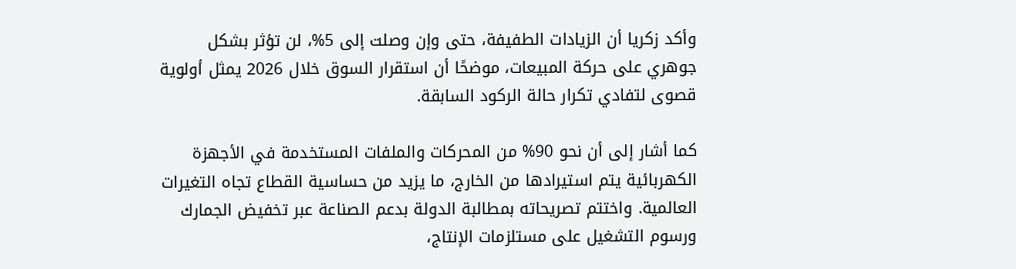وأكد زكريا أن الزيادات الطفيفة، حتى وإن وصلت إلى 5%، لن تؤثر بشكل جوهري على حركة المبيعات، موضحًا أن استقرار السوق خلال 2026 يمثل أولوية قصوى لتفادي تكرار حالة الركود السابقة.

كما أشار إلى أن نحو 90% من المحركات والملفات المستخدمة في الأجهزة الكهربائية يتم استيرادها من الخارج، ما يزيد من حساسية القطاع تجاه التغيرات العالمية. واختتم تصريحاته بمطالبة الدولة بدعم الصناعة عبر تخفيض الجمارك ورسوم التشغيل على مستلزمات الإنتاج،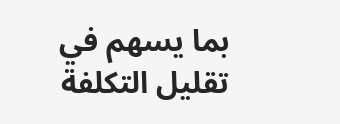بما يسهم في تقليل التكلفة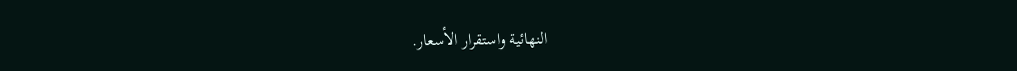النهائية واستقرار الأسعار.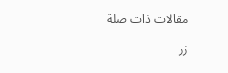مقالات ذات صلة

زر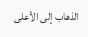الذهاب إلى الأعلى